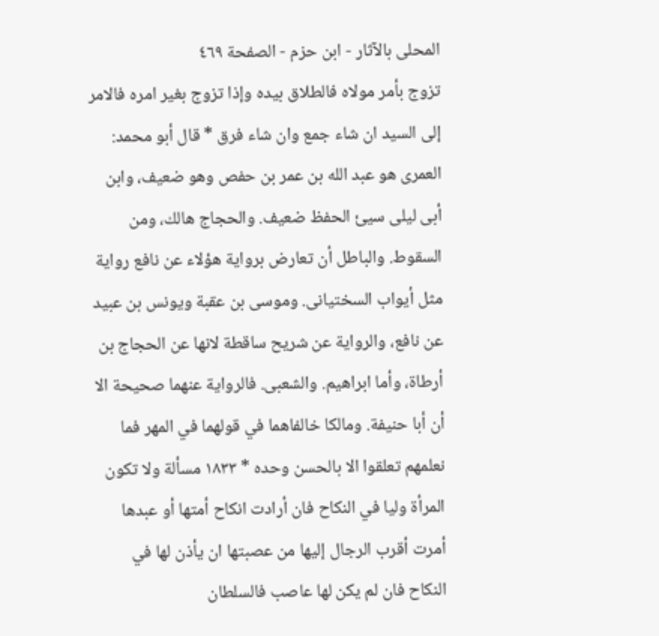المحلى بالآثار - ابن حزم - الصفحة ٤٦٩
تزوج بأمر مولاه فالطلاق بيده وإذا تزوج بغير امره فالامر إلى السيد ان شاء جمع وان شاء فرق * قال أبو محمد: العمرى هو عبد الله بن عمر بن حفص وهو ضعيف، وابن أبى ليلى سيئ الحفظ ضعيف. والحجاج هالك، ومن السقوط. والباطل أن تعارض برواية هؤلاء عن نافع رواية مثل أيواب السختيانى. وموسى بن عقبة ويونس بن عبيد عن نافع، والرواية عن شريح ساقطة لانها عن الحجاج بن أرطاة، وأما ابراهيم. والشعبى. فالرواية عنهما صحيحة الا أن أبا حنيفة. ومالكا خالفاهما في قولهما في المهر فما نعلمهم تعلقوا الا بالحسن وحده * ١٨٣٣ مسألة ولا تكون المرأة وليا في النكاح فان أرادت انكاح أمتها أو عبدها أمرت أقرب الرجال إليها من عصبتها ان يأذن لها في النكاح فان لم يكن لها عاصب فالسلطان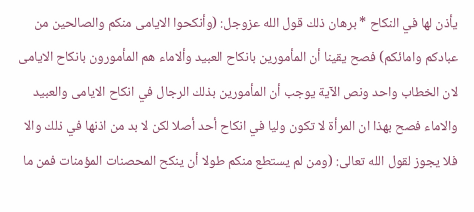يأذن لها في النكاح * برهان ذلك قول الله عزوجل: (وأنكحوا الايامى منكم والصالحين من عبادكم وامائكم) فصح يقينا أن المأمورين بانكاح العبيد وألاماء هم المأمورون بانكاح الايامى لان الخطاب واحد ونص الآية يوجب أن المأمورين بذلك الرجال في انكاح الايامى والعبيد والاماء فصح بهذا ان المرأة لا تكون وليا في انكاح أحد أصلا لكن لا بد من اذنها في ذلك والا فلا يجوز لقول الله تعالى: (ومن لم يستطع منكم طولا أن ينكح المحصنات المؤمنات فمن ما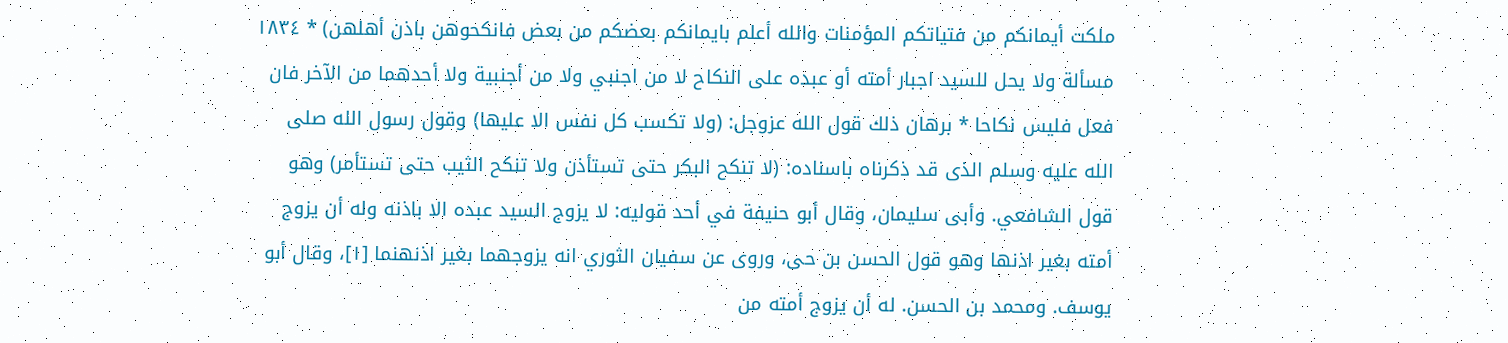ملكت أيمانكم من فتياتكم المؤمنات والله أعلم بايمانكم بعضكم من بعض فانكحوهن باذن أهلهن) * ١٨٣٤ مسألة ولا يحل للسيد اجبار أمته أو عبده على النكاح لا من اجنبي ولا من أجنبية ولا أحدهما من الآخر فان فعل فليس نكاحا * برهان ذلك قول الله عزوجل: (ولا تكسب كل نفس الا عليها) وقول رسول الله صلى الله عليه وسلم الذى قد ذكرناه باسناده: (لا تنكح البكر حتى تستأذن ولا تنكح الثيب حتى تستأمر) وهو قول الشافعي. وأبى سليمان، وقال أبو حنيفة في أحد قوليه: لا يزوج السيد عبده الا باذنه وله أن يزوج أمته بغير اذنها وهو قول الحسن بن حى، وروى عن سفيان الثوري انه يزوجهما بغير اذنهنما [١]، وقال أبو يوسف. ومحمد بن الحسن. له أن يزوج أمته من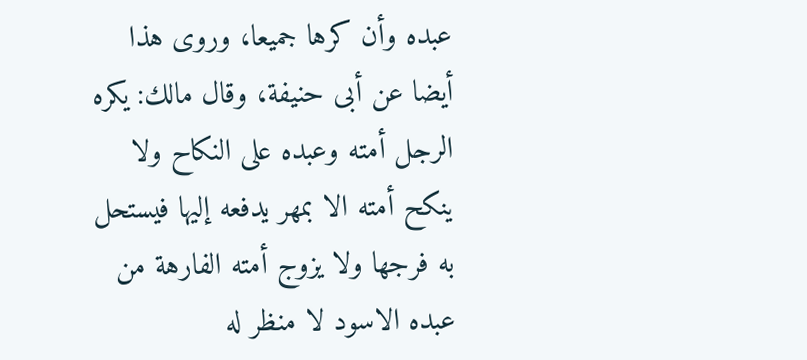عبده وأن كرها جميعا، وروى هذا أيضا عن أبى حنيفة، وقال مالك: يكره الرجل أمته وعبده على النكاح ولا ينكح أمته الا بمهر يدفعه إليها فيستحل به فرجها ولا يزوج أمته الفارهة من عبده الاسود لا منظر له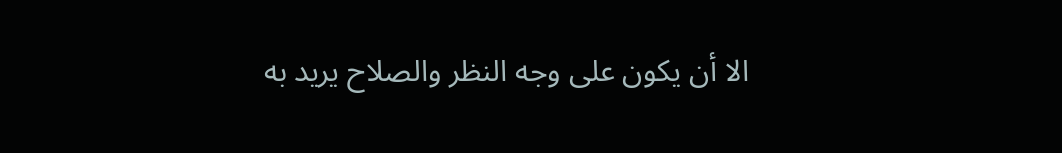الا أن يكون على وجه النظر والصلاح يريد به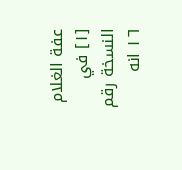عفة الغلام
[١] في النسخة رقم ١٦ انه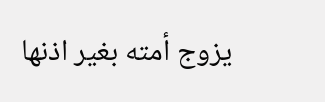يزوج أمته بغير اذنها